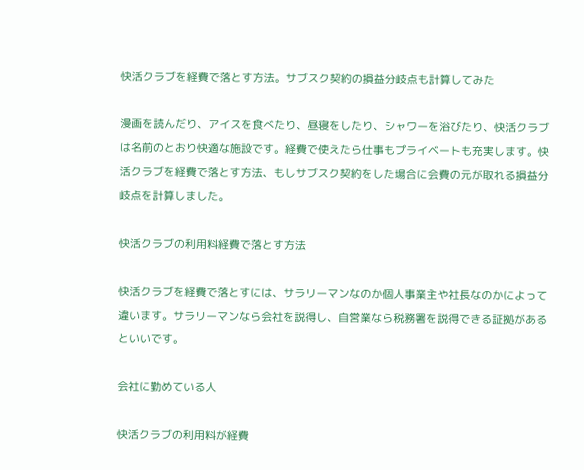快活クラブを経費で落とす方法。サブスク契約の損益分岐点も計算してみた

漫画を読んだり、アイスを食べたり、昼寝をしたり、シャワーを浴びたり、快活クラブは名前のとおり快適な施設です。経費で使えたら仕事もプライベートも充実します。快活クラブを経費で落とす方法、もしサブスク契約をした場合に会費の元が取れる損益分岐点を計算しました。

快活クラブの利用料経費で落とす方法

快活クラブを経費で落とすには、サラリーマンなのか個人事業主や社長なのかによって違います。サラリーマンなら会社を説得し、自営業なら税務署を説得できる証拠があるといいです。

会社に勤めている人

快活クラブの利用料が経費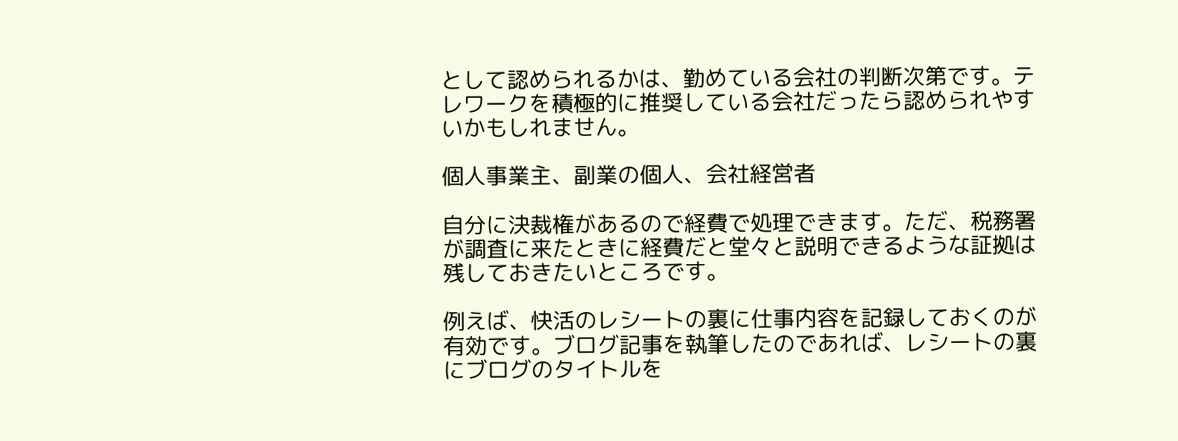として認められるかは、勤めている会社の判断次第です。テレワークを積極的に推奨している会社だったら認められやすいかもしれません。

個人事業主、副業の個人、会社経営者

自分に決裁権があるので経費で処理できます。ただ、税務署が調査に来たときに経費だと堂々と説明できるような証拠は残しておきたいところです。

例えば、快活のレシートの裏に仕事内容を記録しておくのが有効です。ブログ記事を執筆したのであれば、レシートの裏にブログのタイトルを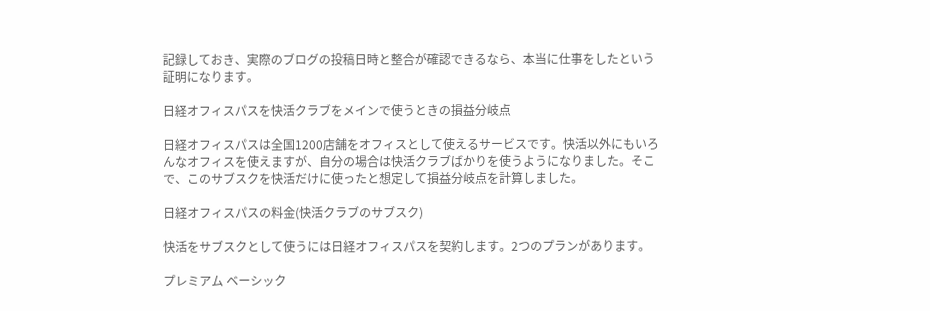記録しておき、実際のブログの投稿日時と整合が確認できるなら、本当に仕事をしたという証明になります。

日経オフィスパスを快活クラブをメインで使うときの損益分岐点

日経オフィスパスは全国1200店舗をオフィスとして使えるサービスです。快活以外にもいろんなオフィスを使えますが、自分の場合は快活クラブばかりを使うようになりました。そこで、このサブスクを快活だけに使ったと想定して損益分岐点を計算しました。

日経オフィスパスの料金(快活クラブのサブスク)

快活をサブスクとして使うには日経オフィスパスを契約します。2つのプランがあります。

プレミアム ベーシック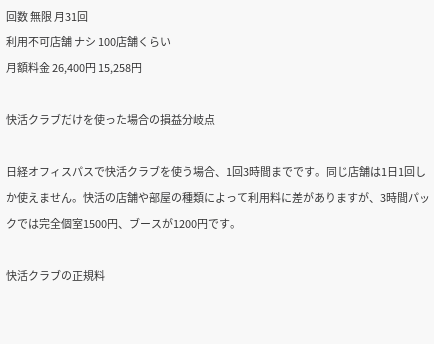回数 無限 月31回
利用不可店舗 ナシ 100店舗くらい
月額料金 26,400円 15,258円

快活クラブだけを使った場合の損益分岐点

日経オフィスパスで快活クラブを使う場合、1回3時間までです。同じ店舗は1日1回しか使えません。快活の店舗や部屋の種類によって利用料に差がありますが、3時間パックでは完全個室1500円、ブースが1200円です。

快活クラブの正規料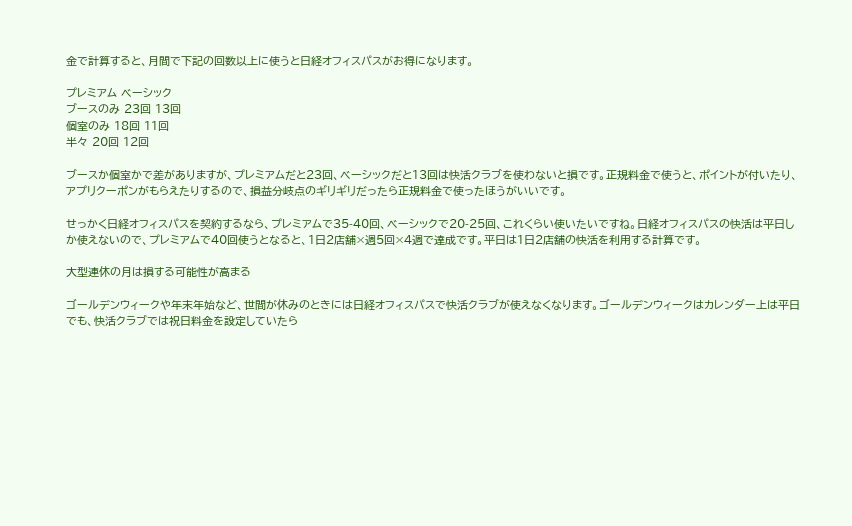金で計算すると、月間で下記の回数以上に使うと日経オフィスパスがお得になります。

プレミアム ベーシック
ブースのみ 23回 13回
個室のみ 18回 11回
半々 20回 12回

ブースか個室かで差がありますが、プレミアムだと23回、ベーシックだと13回は快活クラブを使わないと損です。正規料金で使うと、ポイントが付いたり、アプリクーポンがもらえたりするので、損益分岐点のギリギリだったら正規料金で使ったほうがいいです。

せっかく日経オフィスパスを契約するなら、プレミアムで35-40回、ベーシックで20-25回、これくらい使いたいですね。日経オフィスパスの快活は平日しか使えないので、プレミアムで40回使うとなると、1日2店舗×週5回×4週で達成です。平日は1日2店舗の快活を利用する計算です。

大型連休の月は損する可能性が高まる

ゴールデンウィークや年末年始など、世間が休みのときには日経オフィスパスで快活クラブが使えなくなります。ゴールデンウィークはカレンダー上は平日でも、快活クラブでは祝日料金を設定していたら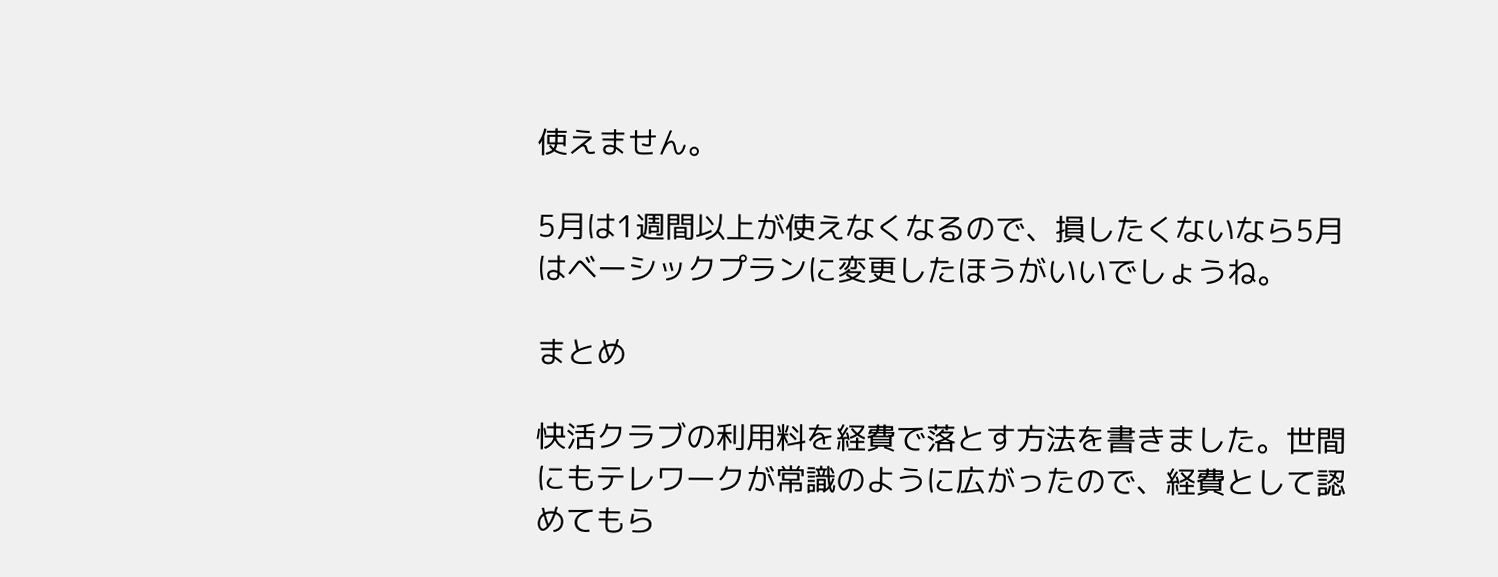使えません。

5月は1週間以上が使えなくなるので、損したくないなら5月はベーシックプランに変更したほうがいいでしょうね。

まとめ

快活クラブの利用料を経費で落とす方法を書きました。世間にもテレワークが常識のように広がったので、経費として認めてもら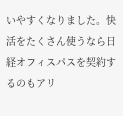いやすくなりました。快活をたくさん使うなら日経オフィスパスを契約するのもアリ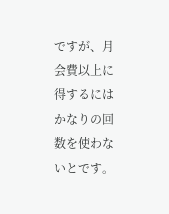ですが、月会費以上に得するにはかなりの回数を使わないとです。